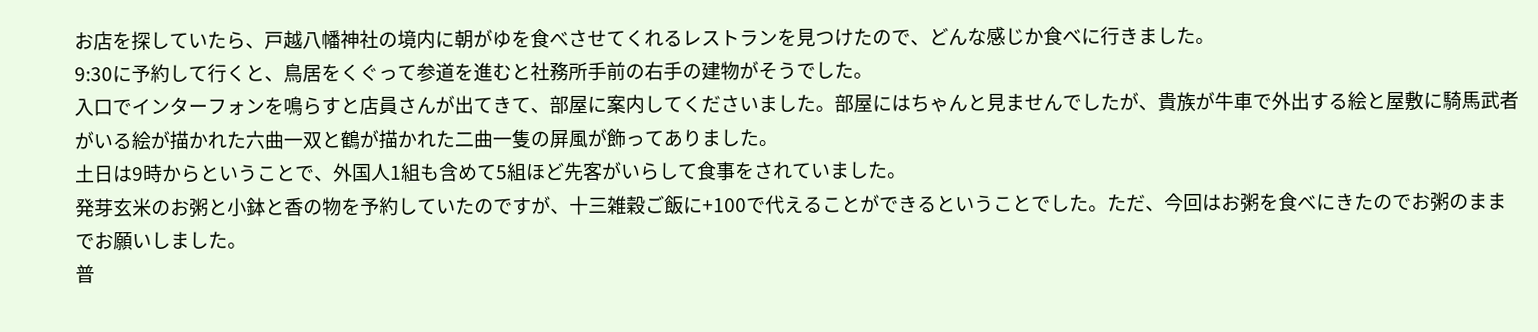お店を探していたら、戸越八幡神社の境内に朝がゆを食べさせてくれるレストランを見つけたので、どんな感じか食べに行きました。
9:30に予約して行くと、鳥居をくぐって参道を進むと社務所手前の右手の建物がそうでした。
入口でインターフォンを鳴らすと店員さんが出てきて、部屋に案内してくださいました。部屋にはちゃんと見ませんでしたが、貴族が牛車で外出する絵と屋敷に騎馬武者がいる絵が描かれた六曲一双と鶴が描かれた二曲一隻の屏風が飾ってありました。
土日は9時からということで、外国人1組も含めて5組ほど先客がいらして食事をされていました。
発芽玄米のお粥と小鉢と香の物を予約していたのですが、十三雑穀ご飯に+100で代えることができるということでした。ただ、今回はお粥を食べにきたのでお粥のままでお願いしました。
普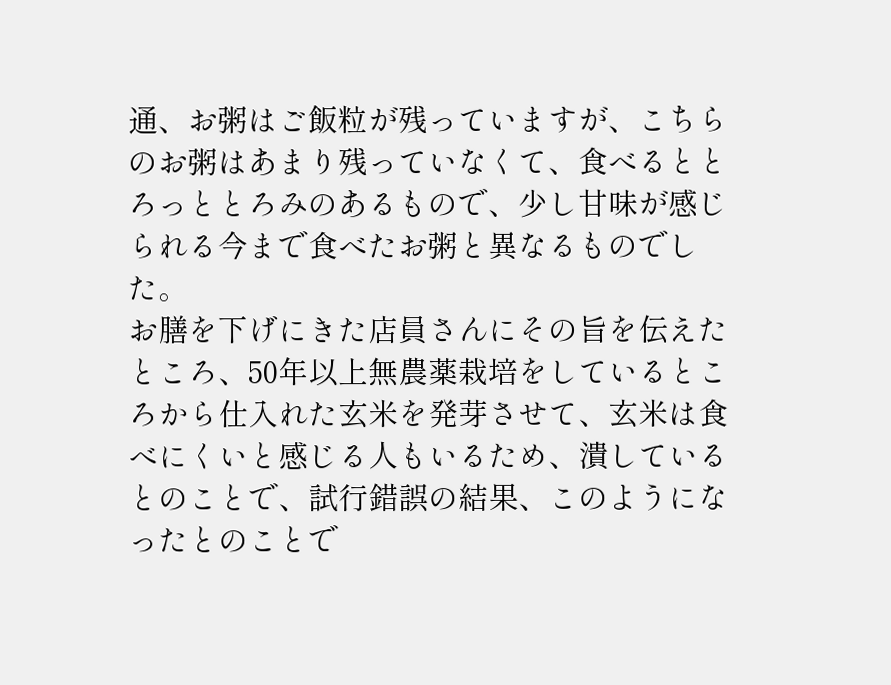通、お粥はご飯粒が残っていますが、こちらのお粥はあまり残っていなくて、食べるととろっととろみのあるもので、少し甘味が感じられる今まで食べたお粥と異なるものでした。
お膳を下げにきた店員さんにその旨を伝えたところ、50年以上無農薬栽培をしているところから仕入れた玄米を発芽させて、玄米は食べにくいと感じる人もいるため、潰しているとのことで、試行錯誤の結果、このようになったとのことで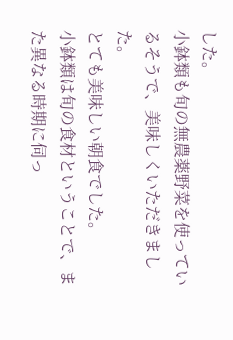した。
小鉢類も旬の無農薬野菜を使っているそうで、美味しくいただきました。
とても美味しい朝食でした。
小鉢類は旬の食材ということで、また異なる時期に伺っ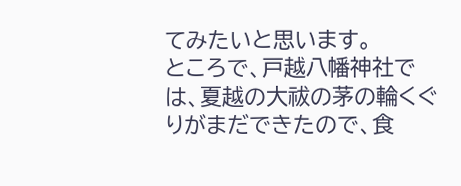てみたいと思います。
ところで、戸越八幡神社では、夏越の大祓の茅の輪くぐりがまだできたので、食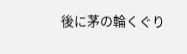後に茅の輪くぐり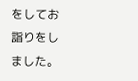をしてお詣りをしました。